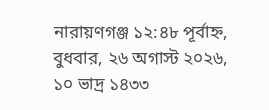নারায়ণগঞ্জ ১২:৪৮ পূর্বাহ্ন, বুধবার, ২৬ অগাস্ট ২০২৬, ১০ ভাদ্র ১৪৩৩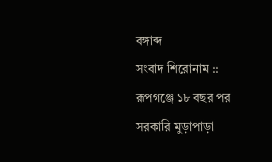বঙ্গাব্দ
সংবাদ শিরোনাম ::
রূপগঞ্জে ১৮ বছর পর সরকারি মুড়াপাড়া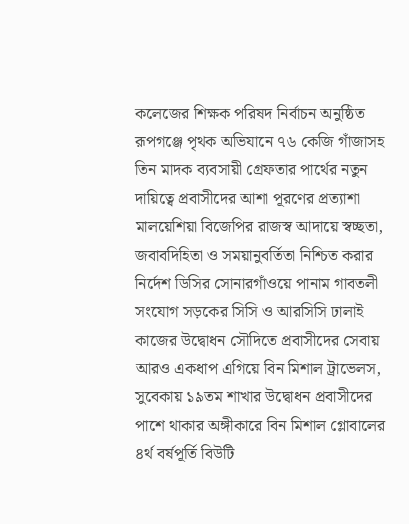কলেজের শিক্ষক পরিষদ নির্বাচন অনুষ্ঠিত রূপগঞ্জে পৃথক অভিযানে ৭৬ কেজি গাঁজাসহ তিন মাদক ব্যবসায়ী গ্রেফতার পার্থের নতুন দায়িত্বে প্রবাসীদের আশা পূরণের প্রত্যাশা মালয়েশিয়া বিজেপির রাজস্ব আদায়ে স্বচ্ছতা, জবাবদিহিতা ও সময়ানুবর্তিতা নিশ্চিত করার নির্দেশ ডিসির সোনারগাঁওয়ে পানাম গাবতলী সংযোগ সড়কের সিসি ও আরসিসি ঢালাই কাজের উদ্বোধন সৌদিতে প্রবাসীদের সেবায় আরও একধাপ এগিয়ে বিন মিশাল ট্রাভেলস, সুবেকায় ১৯তম শাখার উদ্বোধন প্রবাসীদের পাশে থাকার অঙ্গীকারে বিন মিশাল গ্লোবালের ৪র্থ বর্ষপূর্তি বিউটি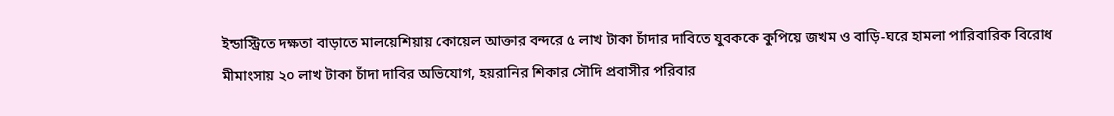ইন্ডাস্ট্রিতে দক্ষতা বাড়াতে মালয়েশিয়ায় কোয়েল আক্তার বন্দরে ৫ লাখ টাকা চাঁদার দাবিতে যুবককে কুপিয়ে জখম ও বাড়ি-ঘরে হামলা পারিবারিক বিরোধ মীমাংসায় ২০ লাখ টাকা চাঁদা দাবির অভিযোগ, হয়রানির শিকার সৌদি প্রবাসীর পরিবার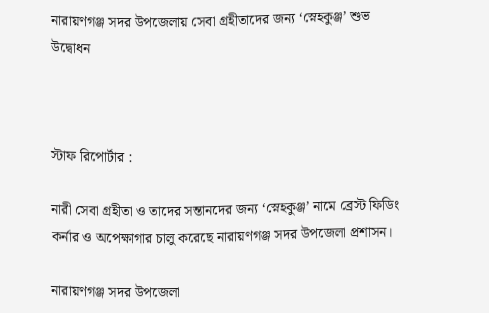নারায়ণগঞ্জ সদর উপজেলায় সেবা গ্রহীতাদের জন্য ‘স্নেহকুঞ্জ’ শুভ উদ্বোধন



স্টাফ রিপোর্টার :

নারী সেবা গ্রহীতা ও তাদের সন্তানদের জন্য ‘স্নেহকুঞ্জ’ নামে ব্রেস্ট ফিডিং কর্নার ও অপেক্ষাগার চালু করেছে নারায়ণগঞ্জ সদর উপজেলা প্রশাসন।

নারায়ণগঞ্জ সদর উপজেলা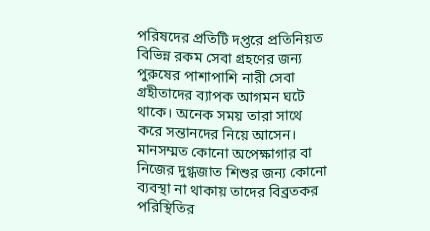পরিষদের প্রতিটি দপ্তরে প্রতিনিয়ত বিভিন্ন রকম সেবা গ্রহণের জন্য পুরুষের পাশাপাশি নারী সেবা গ্রহীতাদের ব্যাপক আগমন ঘটে থাকে। অনেক সময় তারা সাথে করে সন্তানদের নিয়ে আসেন। মানসম্মত কোনো অপেক্ষাগার বা নিজের দুগ্ধজাত শিশুর জন্য কোনো ব্যবস্থা না থাকায় তাদের বিব্রতকর পরিস্থিতির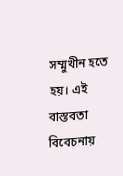সম্মুখীন হতে হয়। এই বাস্তবতা বিবেচনায়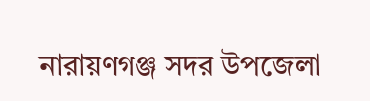নারায়ণগঞ্জ সদর উপজেলা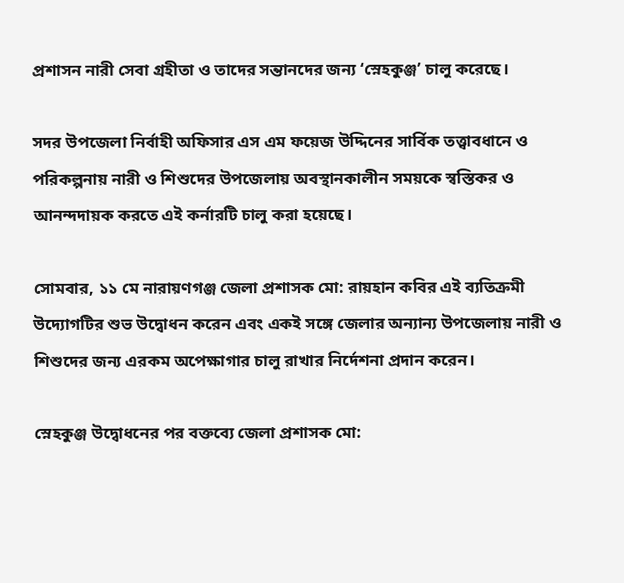প্রশাসন নারী সেবা গ্রহীতা ও তাদের সন্তানদের জন্য ‘স্নেহকুঞ্জ’ চালু করেছে।

সদর উপজেলা নির্বাহী অফিসার এস এম ফয়েজ উদ্দিনের সার্বিক তত্ত্বাবধানে ও পরিকল্পনায় নারী ও শিশুদের উপজেলায় অবস্থানকালীন সময়কে স্বস্তিকর ও আনন্দদায়ক করতে এই কর্নারটি চালু করা হয়েছে।

সোমবার, ১১ মে নারায়ণগঞ্জ জেলা প্রশাসক মো: রায়হান কবির এই ব্যতিক্রমী উদ্যোগটির শুভ উদ্বোধন করেন এবং একই সঙ্গে জেলার অন্যান্য উপজেলায় নারী ও শিশুদের জন্য এরকম অপেক্ষাগার চালু রাখার নির্দেশনা প্রদান করেন।

স্নেহকুঞ্জ উদ্বোধনের পর বক্তব্যে জেলা প্রশাসক মো: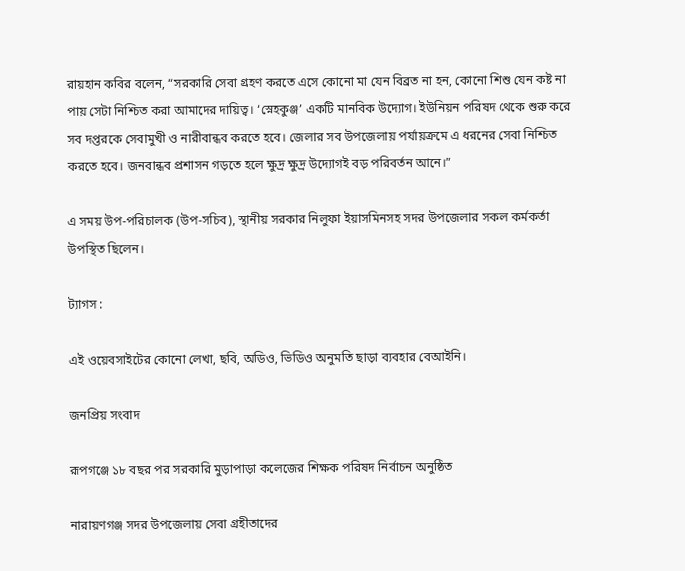রায়হান কবির বলেন, “সরকারি সেবা গ্রহণ করতে এসে কোনো মা যেন বিব্রত না হন, কোনো শিশু যেন কষ্ট না পায় সেটা নিশ্চিত করা আমাদের দায়িত্ব। ‘স্নেহকুঞ্জ’ একটি মানবিক উদ্যোগ। ইউনিয়ন পরিষদ থেকে শুরু করে সব দপ্তরকে সেবামুখী ও নারীবান্ধব করতে হবে। জেলার সব উপজেলায় পর্যায়ক্রমে এ ধরনের সেবা নিশ্চিত করতে হবে। জনবান্ধব প্রশাসন গড়তে হলে ক্ষুদ্র ক্ষুদ্র উদ্যোগই বড় পরিবর্তন আনে।”

এ সময় উপ-পরিচালক (উপ-সচিব), স্থানীয় সরকার নিলুফা ইয়াসমিনসহ সদর উপজেলার সকল কর্মকর্তা উপস্থিত ছিলেন।

ট্যাগস :

এই ওয়েবসাইটের কোনো লেখা, ছবি, অডিও, ভিডিও অনুমতি ছাড়া ব্যবহার বেআইনি।

জনপ্রিয় সংবাদ

রূপগঞ্জে ১৮ বছর পর সরকারি মুড়াপাড়া কলেজের শিক্ষক পরিষদ নির্বাচন অনুষ্ঠিত

নারায়ণগঞ্জ সদর উপজেলায় সেবা গ্রহীতাদের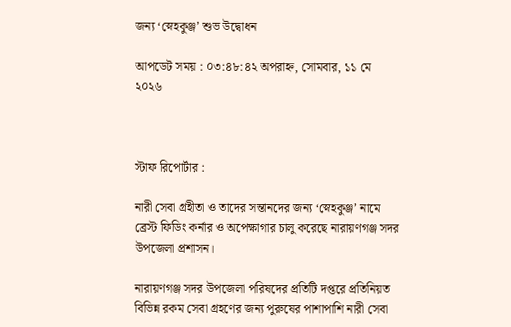জন্য ‘স্নেহকুঞ্জ’ শুভ উদ্বোধন

আপডেট সময় : ০৩:৪৮:৪২ অপরাহ্ন, সোমবার, ১১ মে ২০২৬



স্টাফ রিপোর্টার :

নারী সেবা গ্রহীতা ও তাদের সন্তানদের জন্য ‘স্নেহকুঞ্জ’ নামে ব্রেস্ট ফিডিং কর্নার ও অপেক্ষাগার চালু করেছে নারায়ণগঞ্জ সদর উপজেলা প্রশাসন।

নারায়ণগঞ্জ সদর উপজেলা পরিষদের প্রতিটি দপ্তরে প্রতিনিয়ত বিভিন্ন রকম সেবা গ্রহণের জন্য পুরুষের পাশাপাশি নারী সেবা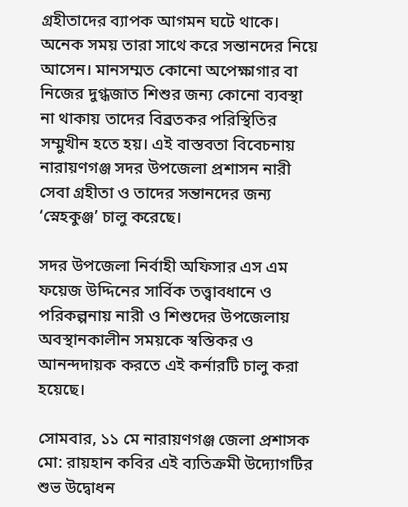গ্রহীতাদের ব্যাপক আগমন ঘটে থাকে। অনেক সময় তারা সাথে করে সন্তানদের নিয়ে আসেন। মানসম্মত কোনো অপেক্ষাগার বা নিজের দুগ্ধজাত শিশুর জন্য কোনো ব্যবস্থা না থাকায় তাদের বিব্রতকর পরিস্থিতির সম্মুখীন হতে হয়। এই বাস্তবতা বিবেচনায় নারায়ণগঞ্জ সদর উপজেলা প্রশাসন নারী সেবা গ্রহীতা ও তাদের সন্তানদের জন্য ‘স্নেহকুঞ্জ’ চালু করেছে।

সদর উপজেলা নির্বাহী অফিসার এস এম ফয়েজ উদ্দিনের সার্বিক তত্ত্বাবধানে ও পরিকল্পনায় নারী ও শিশুদের উপজেলায় অবস্থানকালীন সময়কে স্বস্তিকর ও আনন্দদায়ক করতে এই কর্নারটি চালু করা হয়েছে।

সোমবার, ১১ মে নারায়ণগঞ্জ জেলা প্রশাসক মো: রায়হান কবির এই ব্যতিক্রমী উদ্যোগটির শুভ উদ্বোধন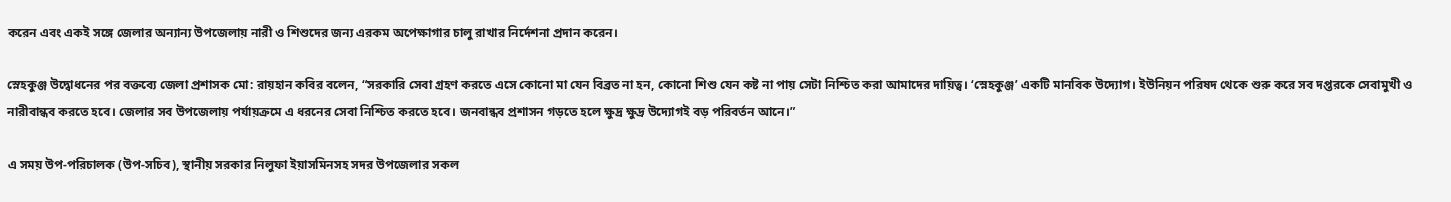করেন এবং একই সঙ্গে জেলার অন্যান্য উপজেলায় নারী ও শিশুদের জন্য এরকম অপেক্ষাগার চালু রাখার নির্দেশনা প্রদান করেন।

স্নেহকুঞ্জ উদ্বোধনের পর বক্তব্যে জেলা প্রশাসক মো: রায়হান কবির বলেন, “সরকারি সেবা গ্রহণ করতে এসে কোনো মা যেন বিব্রত না হন, কোনো শিশু যেন কষ্ট না পায় সেটা নিশ্চিত করা আমাদের দায়িত্ব। ‘স্নেহকুঞ্জ’ একটি মানবিক উদ্যোগ। ইউনিয়ন পরিষদ থেকে শুরু করে সব দপ্তরকে সেবামুখী ও নারীবান্ধব করতে হবে। জেলার সব উপজেলায় পর্যায়ক্রমে এ ধরনের সেবা নিশ্চিত করতে হবে। জনবান্ধব প্রশাসন গড়তে হলে ক্ষুদ্র ক্ষুদ্র উদ্যোগই বড় পরিবর্তন আনে।”

এ সময় উপ-পরিচালক (উপ-সচিব), স্থানীয় সরকার নিলুফা ইয়াসমিনসহ সদর উপজেলার সকল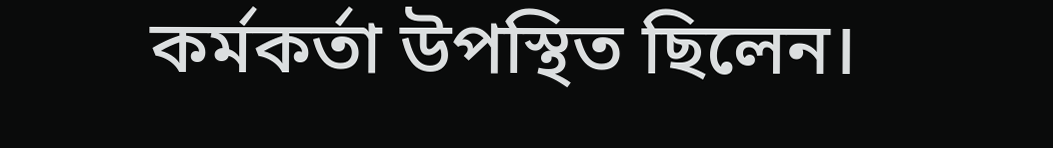কর্মকর্তা উপস্থিত ছিলেন।